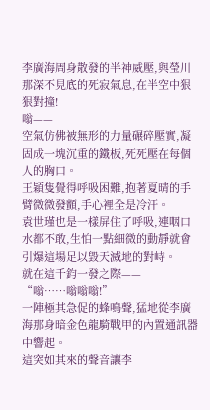李廣海周身散發的半神威壓,與瑩川那深不見底的死寂氣息,在半空中狠狠對撞!
嗡——
空氣仿佛被無形的力量碾碎壓實,凝固成一塊沉重的鐵板,死死壓在每個人的胸口。
王穎隻覺得呼吸困難,抱著夏晴的手臂微微發顫,手心裡全是冷汗。
袁世瑾也是一樣屏住了呼吸,連咽口水都不敢,生怕一點細微的動靜就會引爆這場足以毀天滅地的對峙。
就在這千鈞一發之際——
“嗡……嗡嗡嗡!”
一陣極其急促的蜂鳴聲,猛地從李廣海那身暗金色龍騎戰甲的內置通訊器中響起。
這突如其來的聲音讓李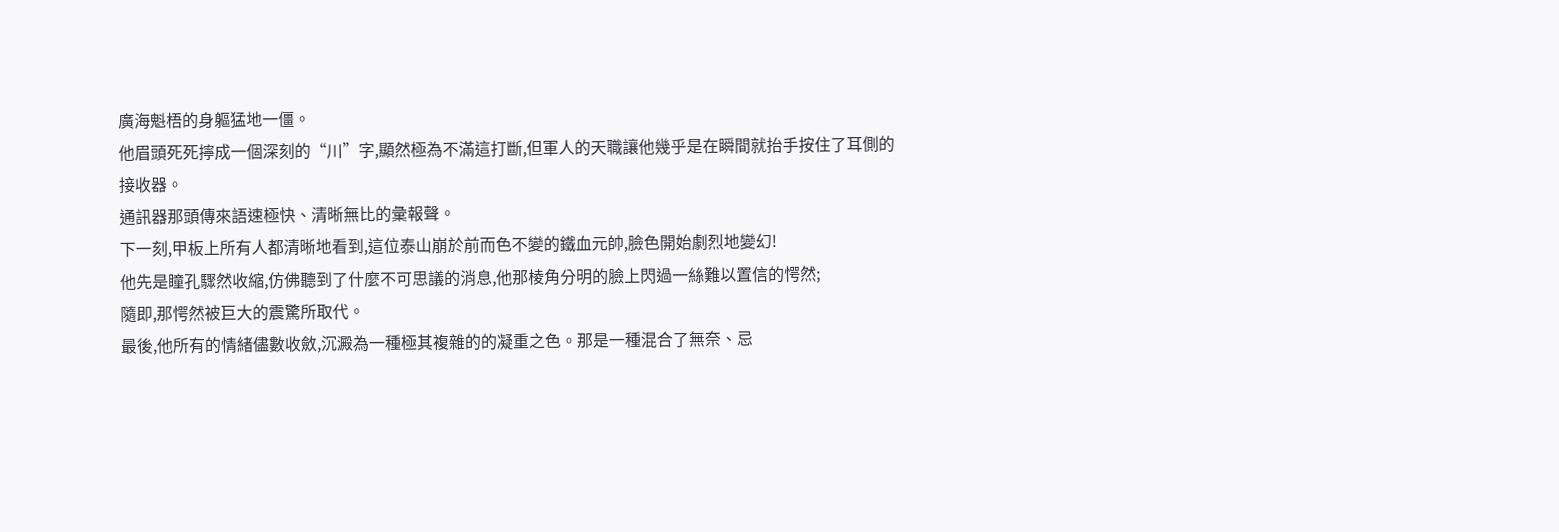廣海魁梧的身軀猛地一僵。
他眉頭死死擰成一個深刻的“川”字,顯然極為不滿這打斷,但軍人的天職讓他幾乎是在瞬間就抬手按住了耳側的接收器。
通訊器那頭傳來語速極快、清晰無比的彙報聲。
下一刻,甲板上所有人都清晰地看到,這位泰山崩於前而色不變的鐵血元帥,臉色開始劇烈地變幻!
他先是瞳孔驟然收縮,仿佛聽到了什麼不可思議的消息,他那棱角分明的臉上閃過一絲難以置信的愕然;
隨即,那愕然被巨大的震驚所取代。
最後,他所有的情緒儘數收斂,沉澱為一種極其複雜的的凝重之色。那是一種混合了無奈、忌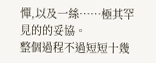憚,以及一絲……極其罕見的的妥協。
整個過程不過短短十幾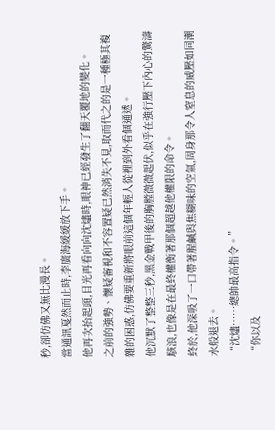秒,卻仿佛又無比漫長。
當通訊戛然而止時,李廣海緩緩放下手。
他再次抬起頭,目光再看向向沈燼時,眼神已經發生了翻天覆地的變化。
之前的強勢、懷疑審視和不容置疑已然消失不見,取而代之的是一種極其複雜的困惑,仿佛要重新將眼前這個年輕人從裡到外看個通透。
他沉默了整整三秒,黑金戰甲後的胸膛微微起伏,似乎在強行壓下內心的驚濤駭浪,也像是在最終權衡著那個超越他權限的命令。
終於,他深吸了一口帶著腥鹹與焦糊味的空氣,周身那令人窒息的威壓如同潮水般退去。
“沈燼……總帥最高指令。”
“你以及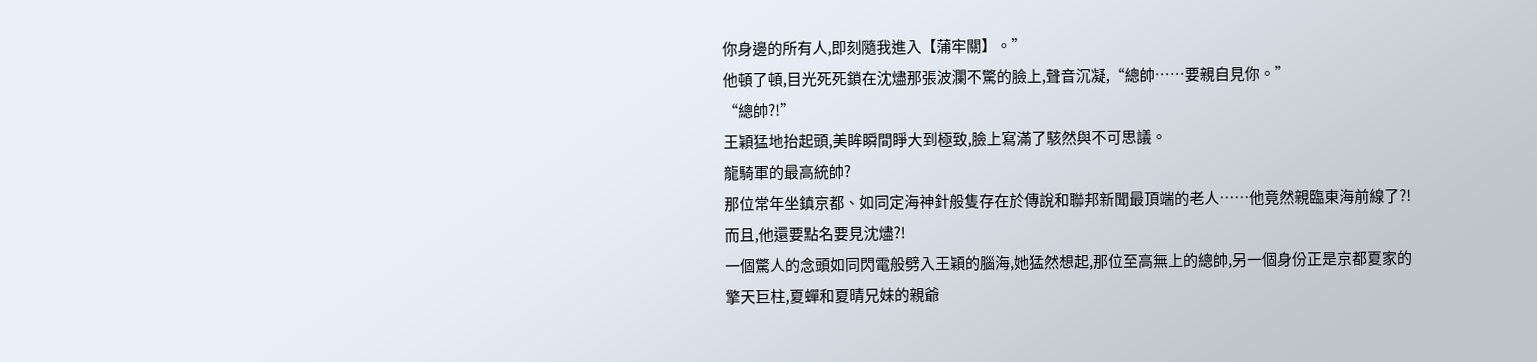你身邊的所有人,即刻隨我進入【蒲牢關】。”
他頓了頓,目光死死鎖在沈燼那張波瀾不驚的臉上,聲音沉凝,“總帥……要親自見你。”
“總帥?!”
王穎猛地抬起頭,美眸瞬間睜大到極致,臉上寫滿了駭然與不可思議。
龍騎軍的最高統帥?
那位常年坐鎮京都、如同定海神針般隻存在於傳說和聯邦新聞最頂端的老人……他竟然親臨東海前線了?!
而且,他還要點名要見沈燼?!
一個驚人的念頭如同閃電般劈入王穎的腦海,她猛然想起,那位至高無上的總帥,另一個身份正是京都夏家的擎天巨柱,夏蟬和夏晴兄妹的親爺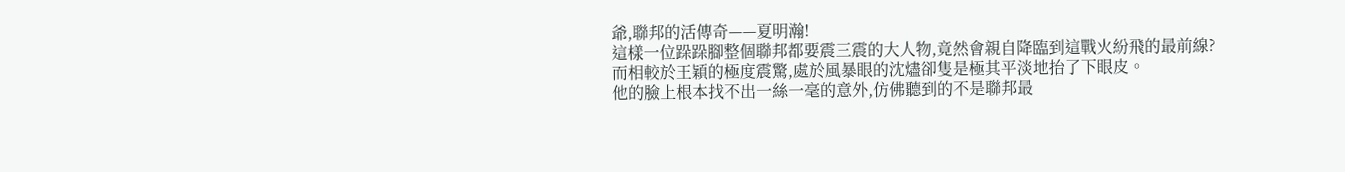爺,聯邦的活傳奇——夏明瀚!
這樣一位跺跺腳整個聯邦都要震三震的大人物,竟然會親自降臨到這戰火紛飛的最前線?
而相較於王穎的極度震驚,處於風暴眼的沈燼卻隻是極其平淡地抬了下眼皮。
他的臉上根本找不出一絲一毫的意外,仿佛聽到的不是聯邦最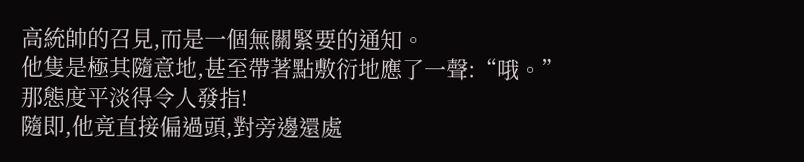高統帥的召見,而是一個無關緊要的通知。
他隻是極其隨意地,甚至帶著點敷衍地應了一聲:“哦。”
那態度平淡得令人發指!
隨即,他竟直接偏過頭,對旁邊還處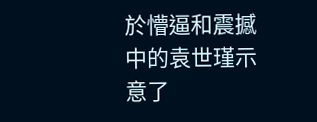於懵逼和震撼中的袁世瑾示意了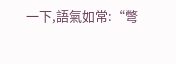一下,語氣如常:“彆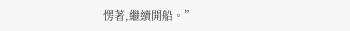愣著,繼續開船。”